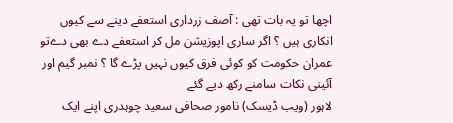اچھا تو یہ بات تھی : آصف زرداری استعفے دینے سے کیوں انکاری ہیں ؟ اگر ساری اپوزیشن مل کر استعفے دے بھی دےتو عمران حکومت کو کوئی فرق کیوں نہیں پڑے گا ؟ نمبر گیم اور آئینی نکات سامنے رکھ دیے گئے
لاہور (ویب ڈیسک) نامور صحافی سعید چوہدری اپنے ایک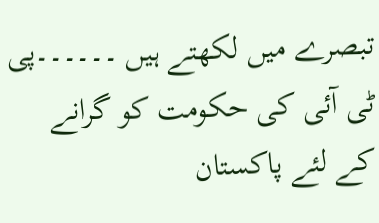تبصرے میں لکھتے ہیں ۔۔۔۔۔۔پی ٹی آئی کی حکومت کو گرانے کے لئے پاکستان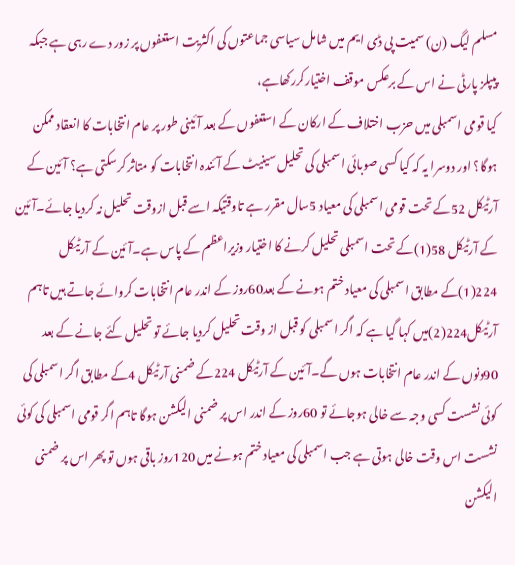مسلم لیگ (ن) سمیت پی ڈی ایم میں شامل سیاسی جماعتوں کی اکثریت استعفوں پر زور دے رہی ہے جبکہ پیپلز پارٹی نے اس کے برعکس موقف اختیارکررکھاہے،
کیا قومی اسمبلی میں حزب اختلاف کے ارکان کے استعفوں کے بعد آئینی طور پر عام انتخابات کا انعقاد ممکن ہوگا؟ اور دوسرا یہ کہ کیا کسی صوبائی اسمبلی کی تحلیل سینیٹ کے آئندہ انتخابات کو متاثر کرسکتی ہے؟ آئین کے آرٹیکل 52کے تحت قومی اسمبلی کی معیاد 5سال مقرر ہے تاوقتیکہ اسے قبل ازوقت تحلیل نہ کردیا جائے۔آئین کے آرٹیکل 58(1)کے تحت اسمبلی تحلیل کرنے کا اختیار وزیراعظم کے پاس ہے۔آئین کے آرٹیکل 224(1)کے مطابق اسمبلی کی معیاد ختم ہونے کے بعد60روز کے اندر عام انتخابات کروائے جاتے ہیں تاہم آرٹیکل224(2)میں کہا گیا ہے کہ اگر اسمبلی کو قبل از وقت تحلیل کردیا جائے تو تحلیل کئے جانے کے بعد 90دنوں کے اندر عام انتخابات ہوں گے۔آئین کے آرٹیکل 224کے ضمنی آرٹیکل 4کے مطابق اگر اسمبلی کی کوئی نشست کسی وجہ سے خالی ہوجائے تو 60روز کے اندر اس پر ضمنی الیکشن ہوگا تاہم اگر قومی اسمبلی کی کوئی نشست اس وقت خالی ہوتی ہے جب اسمبلی کی معیاد ختم ہونے میں 120روز باقی ہوں تو پھر اس پر ضمنی الیکشن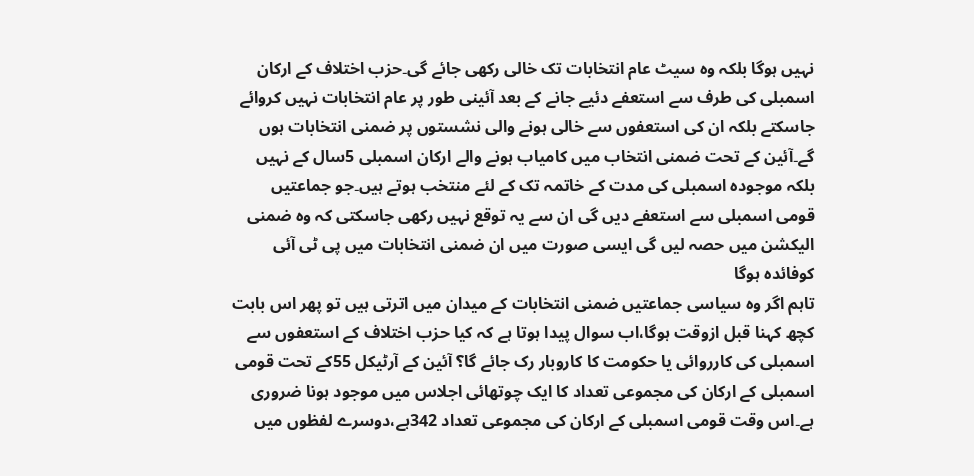نہیں ہوگا بلکہ وہ سیٹ عام انتخابات تک خالی رکھی جائے گی۔حزب اختلاف کے ارکان اسمبلی کی طرف سے استعفے دئیے جانے کے بعد آئینی طور پر عام انتخابات نہیں کروائے جاسکتے بلکہ ان کی استعفوں سے خالی ہونے والی نشستوں پر ضمنی انتخابات ہوں گے۔آئین کے تحت ضمنی انتخاب میں کامیاب ہونے والے ارکان اسمبلی 5سال کے نہیں بلکہ موجودہ اسمبلی کی مدت کے خاتمہ تک کے لئے منتخب ہوتے ہیں۔جو جماعتیں قومی اسمبلی سے استعفے دیں گی ان سے یہ توقع نہیں رکھی جاسکتی کہ وہ ضمنی الیکشن میں حصہ لیں گی ایسی صورت میں ان ضمنی انتخابات میں پی ٹی آئی کوفائدہ ہوگا
تاہم اگر وہ سیاسی جماعتیں ضمنی انتخابات کے میدان میں اترتی ہیں تو پھر اس بابت کچھ کہنا قبل ازوقت ہوگا،اب سوال پیدا ہوتا ہے کہ کیا حزب اختلاف کے استعفوں سے اسمبلی کی کارروائی یا حکومت کا کاروبار رک جائے گا؟ آئین کے آرٹیکل 55کے تحت قومی اسمبلی کے ارکان کی مجموعی تعداد کا ایک چوتھائی اجلاس میں موجود ہونا ضروری ہے۔اس وقت قومی اسمبلی کے ارکان کی مجموعی تعداد 342ہے،دوسرے لفظوں میں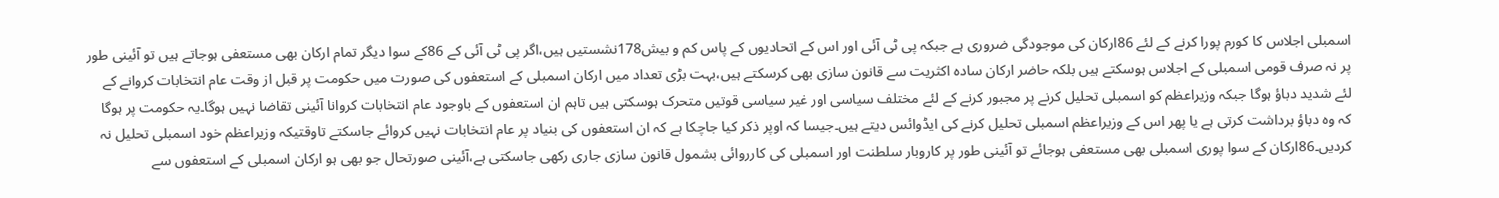اسمبلی اجلاس کا کورم پورا کرنے کے لئے 86ارکان کی موجودگی ضروری ہے جبکہ پی ٹی آئی اور اس کے اتحادیوں کے پاس کم و بیش178نشستیں ہیں،اگر پی ٹی آئی کے 86کے سوا دیگر تمام ارکان بھی مستعفی ہوجاتے ہیں تو آئینی طور پر نہ صرف قومی اسمبلی کے اجلاس ہوسکتے ہیں بلکہ حاضر ارکان سادہ اکثریت سے قانون سازی بھی کرسکتے ہیں،بہت بڑی تعداد میں ارکان اسمبلی کے استعفوں کی صورت میں حکومت پر قبل از وقت عام انتخابات کروانے کے لئے شدید دباؤ ہوگا جبکہ وزیراعظم کو اسمبلی تحلیل کرنے پر مجبور کرنے کے لئے مختلف سیاسی اور غیر سیاسی قوتیں متحرک ہوسکتی ہیں تاہم ان استعفوں کے باوجود عام انتخابات کروانا آئینی تقاضا نہیں ہوگا۔یہ حکومت پر ہوگا کہ وہ دباؤ برداشت کرتی ہے یا پھر اس کے وزیراعظم اسمبلی تحلیل کرنے کی ایڈوائس دیتے ہیں۔جیسا کہ اوپر ذکر کیا جاچکا ہے کہ ان استعفوں کی بنیاد پر عام انتخابات نہیں کروائے جاسکتے تاوقتیکہ وزیراعظم خود اسمبلی تحلیل نہ کردیں۔86ارکان کے سوا پوری اسمبلی بھی مستعفی ہوجائے تو آئینی طور پر کاروبار سلطنت اور اسمبلی کی کارروائی بشمول قانون سازی جاری رکھی جاسکتی ہے،آئینی صورتحال جو بھی ہو ارکان اسمبلی کے استعفوں سے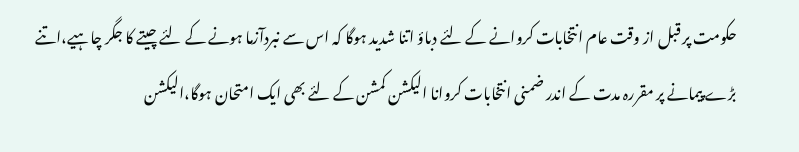حکومت پر قبل از وقت عام انتخابات کروانے کے لئے دباؤ اتنا شدید ہوگا کہ اس سے نبردآزما ہونے کے لئے چیتے کا جگر چاہیے،اتنے بڑے پیمانے پر مقررہ مدت کے اندر ضمنی انتخابات کروانا الیکشن کمشن کے لئے بھی ایک امتحان ہوگا،الیکشن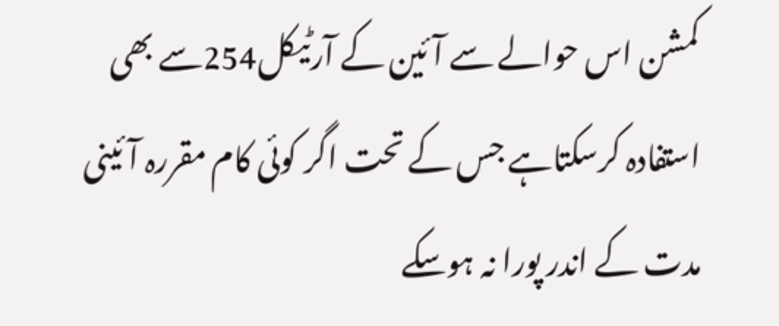کمشن اس حوالے سے آئین کے آرٹیکل254سے بھی استفادہ کرسکتاہے جس کے تحت اگر کوئی کام مقررہ آئینی مدت کے اندر پورا نہ ہوسکے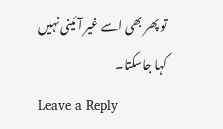تو پھر بھی اسے غیر آئینی نہیں کہا جاسکتا۔
Leave a Reply